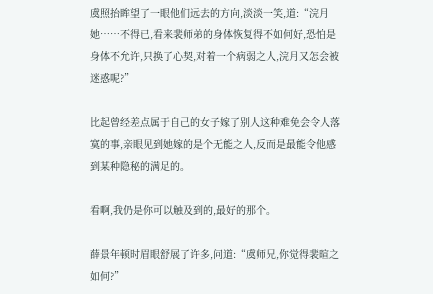虞照抬眸望了一眼他们远去的方向,淡淡一笑,道:“浣月她……不得已,看来裴师弟的身体恢复得不如何好,恐怕是身体不允许,只换了心契,对着一个病弱之人,浣月又怎会被迷惑呢?”

比起曾经差点属于自己的女子嫁了别人这种难免会令人落寞的事,亲眼见到她嫁的是个无能之人,反而是最能令他感到某种隐秘的满足的。

看啊,我仍是你可以触及到的,最好的那个。

薛景年顿时眉眼舒展了许多,问道:“虞师兄,你觉得裴暄之如何?”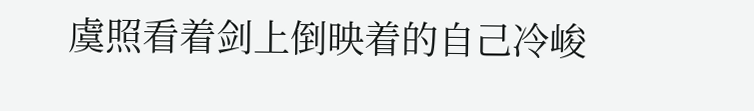虞照看着剑上倒映着的自己冷峻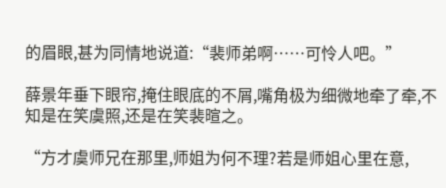的眉眼,甚为同情地说道:“裴师弟啊……可怜人吧。”

薛景年垂下眼帘,掩住眼底的不屑,嘴角极为细微地牵了牵,不知是在笑虞照,还是在笑裴暄之。

“方才虞师兄在那里,师姐为何不理?若是师姐心里在意,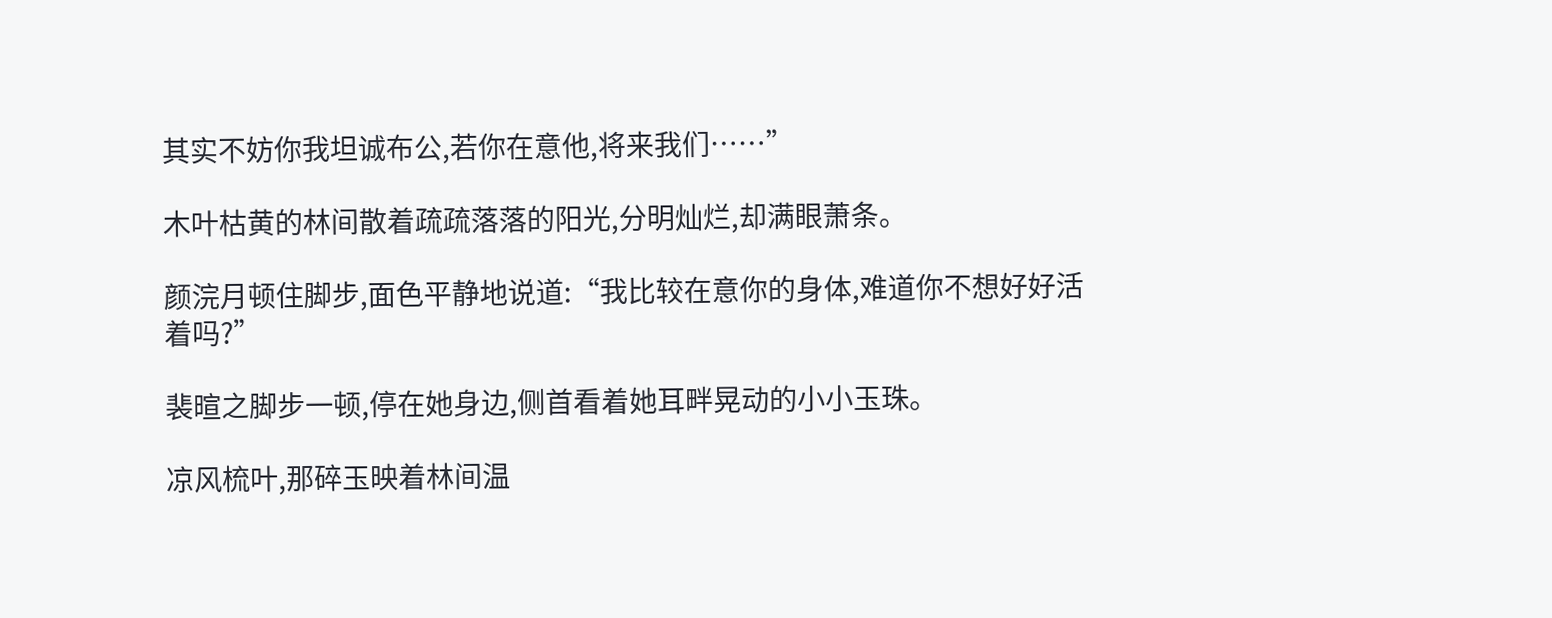其实不妨你我坦诚布公,若你在意他,将来我们……”

木叶枯黄的林间散着疏疏落落的阳光,分明灿烂,却满眼萧条。

颜浣月顿住脚步,面色平静地说道:“我比较在意你的身体,难道你不想好好活着吗?”

裴暄之脚步一顿,停在她身边,侧首看着她耳畔晃动的小小玉珠。

凉风梳叶,那碎玉映着林间温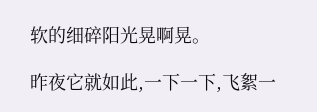软的细碎阳光晃啊晃。

昨夜它就如此,一下一下,飞絮一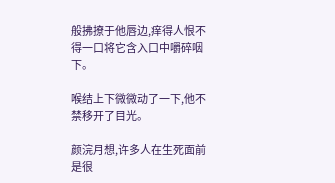般拂撩于他唇边,痒得人恨不得一口将它含入口中嚼碎咽下。

喉结上下微微动了一下,他不禁移开了目光。

颜浣月想,许多人在生死面前是很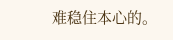难稳住本心的。